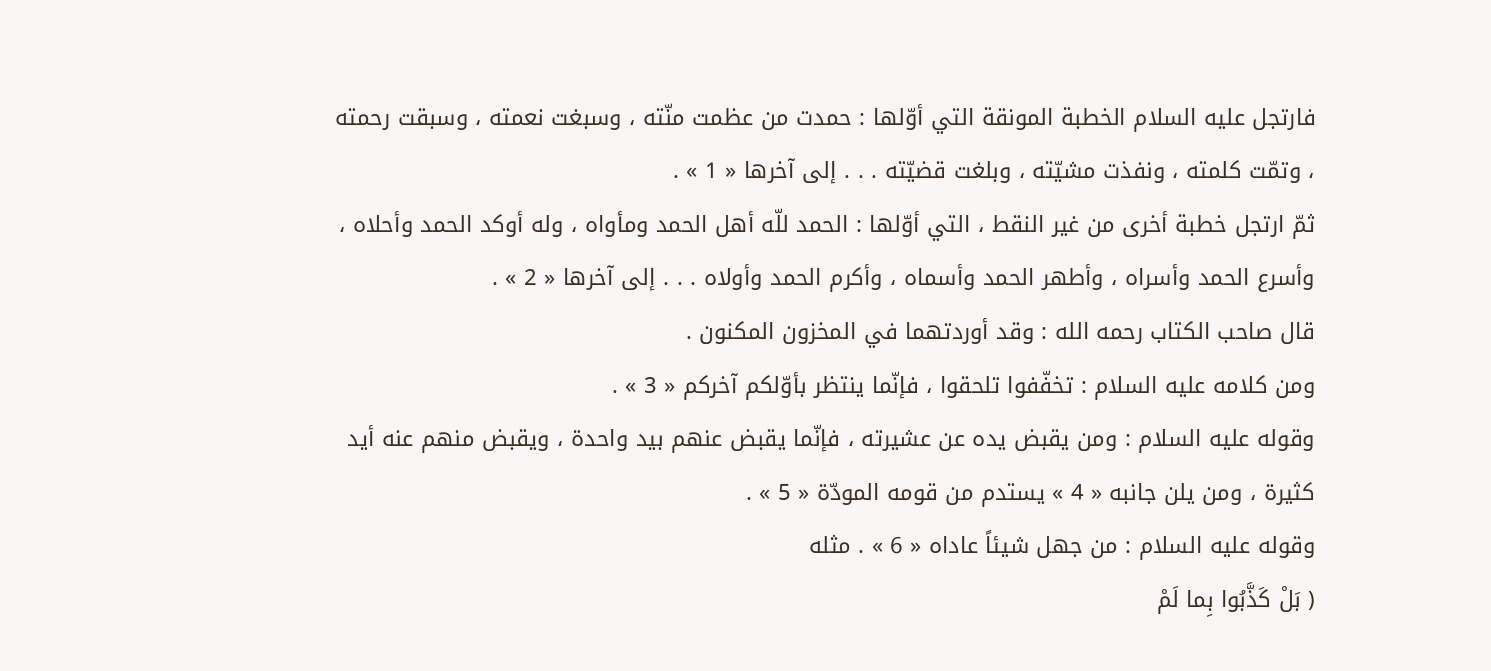فارتجل عليه السلام الخطبة المونقة التي أوّلها : حمدت من عظمت منّته ، وسبغت نعمته ، وسبقت رحمته ، وتمّت كلمته ، ونفذت مشيّته ، وبلغت قضيّته . . . إلى آخرها « 1 » .
ثمّ ارتجل خطبة أخرى من غير النقط ، التي أوّلها : الحمد للّه أهل الحمد ومأواه ، وله أوكد الحمد وأحلاه ، وأسرع الحمد وأسراه ، وأطهر الحمد وأسماه ، وأكرم الحمد وأولاه . . . إلى آخرها « 2 » .
قال صاحب الكتاب رحمه الله : وقد أوردتهما في المخزون المكنون .
ومن كلامه عليه السلام : تخفّفوا تلحقوا ، فإنّما ينتظر بأوّلكم آخركم « 3 » .
وقوله عليه السلام : ومن يقبض يده عن عشيرته ، فإنّما يقبض عنهم بيد واحدة ، ويقبض منهم عنه أيد كثيرة ، ومن يلن جانبه « 4 » يستدم من قومه المودّة « 5 » .
وقوله عليه السلام : من جهل شيئاً عاداه « 6 » . مثله
( بَلْ كَذَّبُوا بِما لَمْ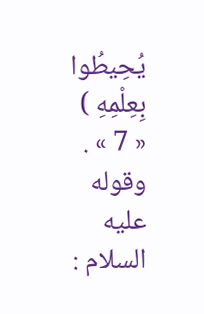يُحِيطُوا بِعِلْمِهِ )
« 7 » .
وقوله عليه السلام :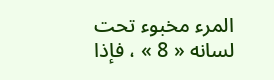المرء مخبوء تحت لسانه « 8 » ، فإذا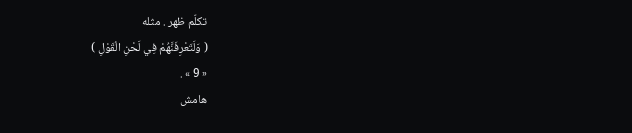تكلّم ظهر . مثله
( وَلَتَعْرِفَنَّهُمْ فِي لَحْنِ الْقَوْلِ )
« 9 » .
هامش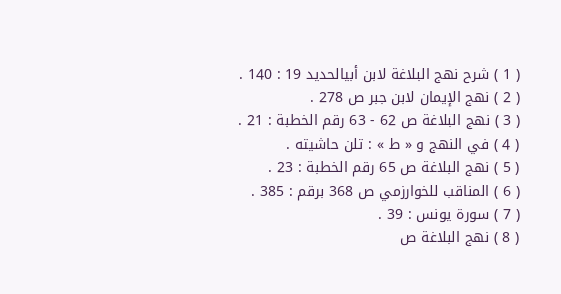( 1 ) شرح نهج البلاغة لابن أبيالحديد 19 : 140 .
( 2 ) نهج الإيمان لابن جبر ص 278 .
( 3 ) نهج البلاغة ص 62 - 63 رقم الخطبة : 21 .
( 4 ) في النهج و « ط » : تلن حاشيته .
( 5 ) نهج البلاغة ص 65 رقم الخطبة : 23 .
( 6 ) المناقب للخوارزمي ص 368 برقم : 385 .
( 7 ) سورة يونس : 39 .
( 8 ) نهج البلاغة ص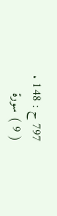797 ح : 148 .
( 9 ) سورة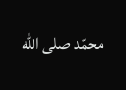محمّد صلى الله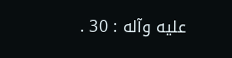عليه وآله : 30 .